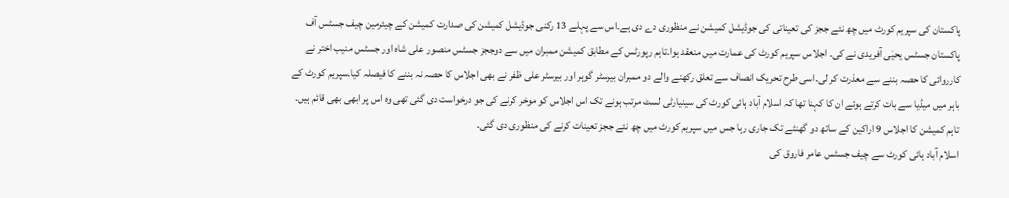پاکستان کی سپریم کورٹ میں چھ نئے ججز کی تعیناتی کی جوڈیشل کمیشن نے منظوری دے دی ہے۔اس سے پہلے 13 رکنی جوڈیشل کمیشن کی صدارت کمیشن کے چیئرمین چیف جسٹس آف پاکستان جسٹس یحیٰی آفریدی نے کی۔ اجلاس سپریم کورٹ کی عمارت میں منعقد ہوا۔تاہم رپورٹس کے مطابق کمیشن ممبران میں سے دوججز جسٹس منصور علی شاہ اور جسٹس منیب اختر نے کارروائی کا حصہ بننے سے معذرت کر لی۔اسی طرح تحریک انصاف سے تعلق رکھنے والے دو ممبران بیرسٹر گوہر اور بیرسٹر علی ظفر نے بھی اجلاس کا حصہ نہ بننے کا فیصلہ کیا۔سپریم کورٹ کے باہر میں میڈیا سے بات کرتے ہوئے ان کا کہنا تھا کہ اسلام آباد ہائی کورٹ کی سینیارٹی لسٹ مرتب ہونے تک اس اجلاس کو موخر کرنے کی جو درخواست دی گئی تھی وہ اس پر ابھی بھی قائم ہیں۔
تاہم کمیشن کا اجلاس 9 اراکین کے ساتھ دو گھنٹے تک جاری رہا جس میں سپریم کورٹ میں چھ نئے ججز تعینات کرنے کی منظوری دی گئی۔
اسلام آباد ہائی کورٹ سے چیف جسٹس عامر فاروق کی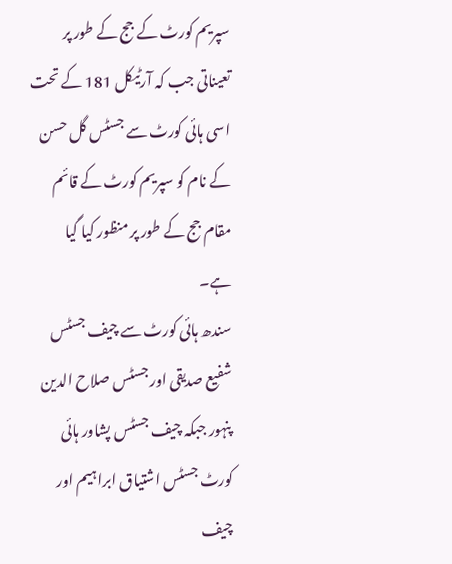سپریم کورٹ کے جج کے طور پر تعیناتی جب کہ آرٹیکل 181 کے تحت اسی ہائی کورٹ سے جسٹس گل حسن کے نام کو سپریم کورٹ کے قائم مقام جج کے طور پر منظور کیا گیا ہے۔
سندھ ہائی کورٹ سے چیف جسٹس شفیع صدیقی اور جسٹس صلاح الدین پنہور جبکہ چیف جسٹس پشاور ہائی کورٹ جسٹس اشتیاق ابراہیم اور چیف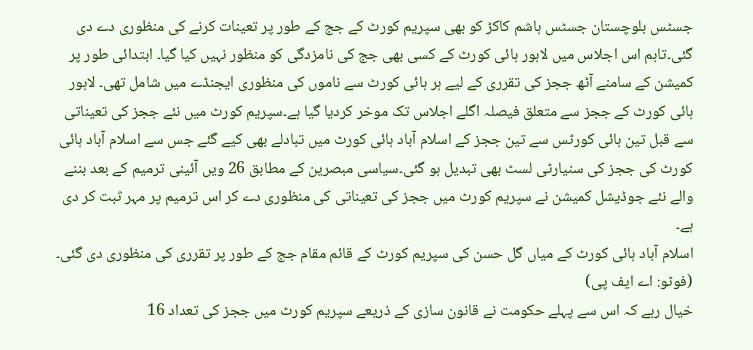جسٹس بلوچستان جسٹس ہاشم کاکڑ کو بھی سپریم کورٹ کے جج کے طور پر تعینات کرنے کی منظوری دے دی گئی۔تاہم اس اجلاس میں لاہور ہائی کورٹ کے کسی بھی جج کی نامزدگی کو منظور نہیں کیا گیا۔ ابتدائی طور پر کمیشن کے سامنے آٹھ ججز کی تقرری کے لیے ہر ہائی کورٹ سے ناموں کی منظوری ایجنڈے میں شامل تھی۔ لاہور ہائی کورٹ کے ججز سے متعلق فیصلہ اگلے اجلاس تک موخر کردیا گیا ہے۔سپریم کورٹ میں نئے ججز کی تعیناتی سے قبل تین ہائی کورٹس سے تین ججز کے اسلام آباد ہائی کورٹ میں تبادلے بھی کیے گئے جس سے اسلام آباد ہائی کورٹ کی ججز کی سنیارٹی لسٹ بھی تبدیل ہو گئی۔سیاسی مبصرین کے مطابق 26 ویں آئینی ترمیم کے بعد بننے والے نئے جوڈیشل کمیشن نے سپریم کورٹ میں ججز کی تعیناتی کی منظوری دے کر اس ترمیم پر مہر ثبت کر دی ہے۔
اسلام آباد ہائی کورٹ کے میاں گل حسن کی سپریم کورٹ کے قائم مقام جج کے طور پر تقرری کی منظوری دی گئی۔ (فوٹو: اے ایف پی)
خیال رہے کہ اس سے پہلے حکومت نے قانون سازی کے ذریعے سپریم کورٹ میں ججز کی تعداد 16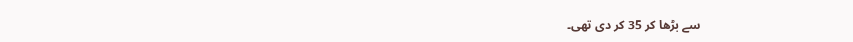سے بڑھا کر 35 کر دی تھی۔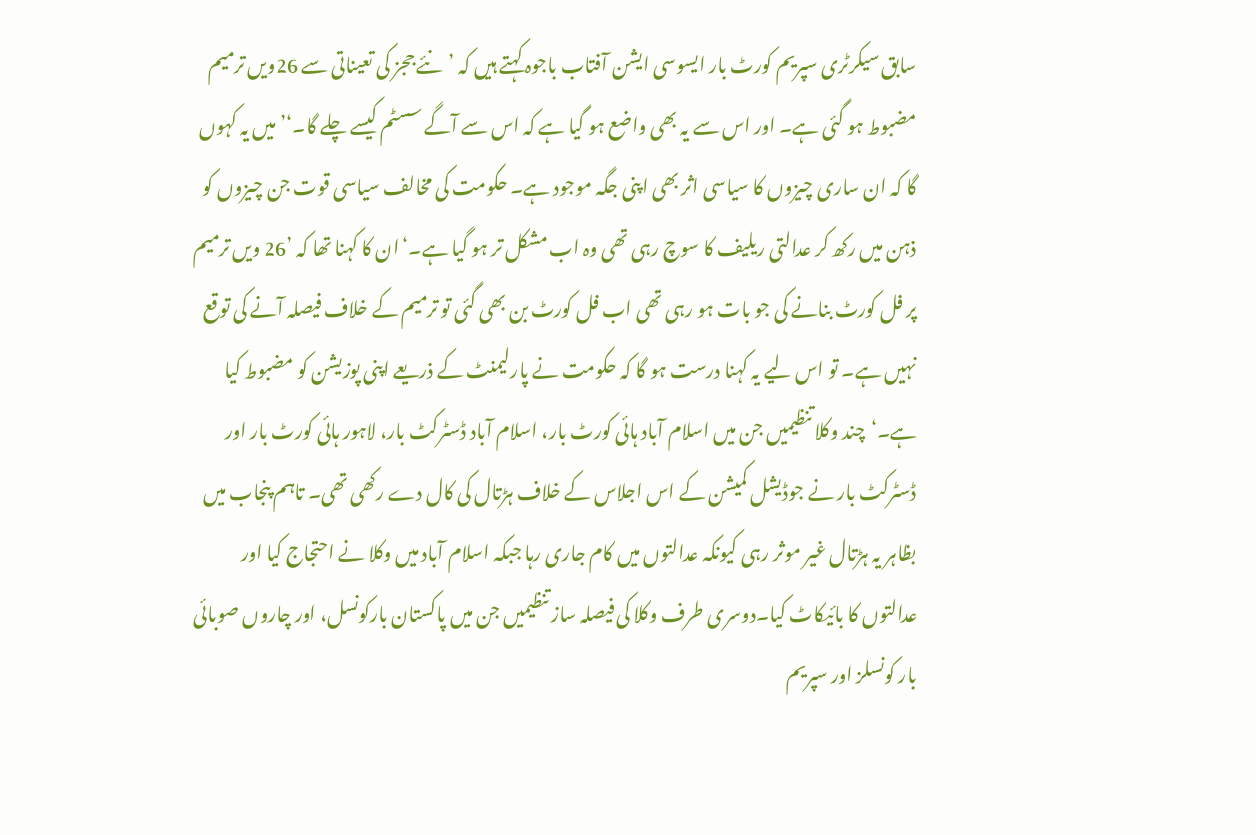سابق سیکرٹری سپریم کورٹ بار ایسوسی ایشن آفتاب باجوہ کہتے ہیں کہ ’نئے ججز کی تعیناتی سے 26ویں ترمیم مضبوط ہو گئی ہے۔ اور اس سے یہ بھی واضع ہو گیا ہے کہ اس سے آگے سسٹم کیسے چلے گا۔‘’میں یہ کہوں گا کہ ان ساری چیزوں کا سیاسی اثر بھی اپنی جگہ موجود ہے۔ حکومت کی مخالف سیاسی قوت جن چیزوں کو ذہن میں رکھ کر عدالتی ریلیف کا سوچ رہی تھی وہ اب مشکل تر ہو گیا ہے۔‘ان کا کہنا تھا کہ ’26 ویں ترمیم پر فل کورٹ بنانے کی جو بات ہو رہی تھی اب فل کورٹ بن بھی گئی تو ترمیم کے خلاف فیصلہ آنے کی توقع نہیں ہے۔ تو اس لیے یہ کہنا درست ہو گا کہ حکومت نے پارلیمنٹ کے ذریعے اپنی پوزیشن کو مضبوط کیا ہے۔‘چند وکلا تنظیمیں جن میں اسلام آباد ہائی کورٹ بار، اسلام آباد ڈسٹرکٹ بار، لاہور ہائی کورٹ بار اور ڈسٹرکٹ بار نے جوڈیشل کمیشن کے اس اجلاس کے خلاف ہڑتال کی کال دے رکھی تھی۔ تاہم پنجاب میں بظاہر یہ ہڑتال غیر موثر رہی کیونکہ عدالتوں میں کام جاری رہا جبکہ اسلام آباد میں وکلا نے احتجاج کیا اور عدالتوں کا بائیکاٹ کیا۔دوسری طرف وکلا کی فیصلہ ساز تنظیمیں جن میں پاکستان بارکونسل، اور چاروں صوبائی بار کونسلز اور سپریم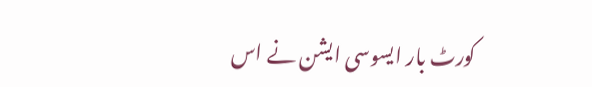کورٹ بار ایسوسی ایشن نے اس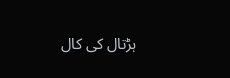ہڑتال کی کال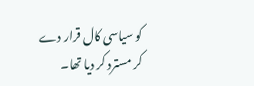کو سیاسی کال قرار دے کر مسترد کر دیا تھا۔